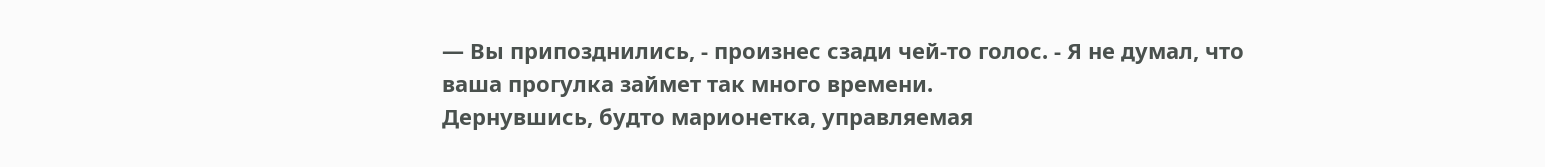— Вы припозднились, - произнес сзади чей-то голос. - Я не думал, что ваша прогулка займет так много времени.
Дернувшись, будто марионетка, управляемая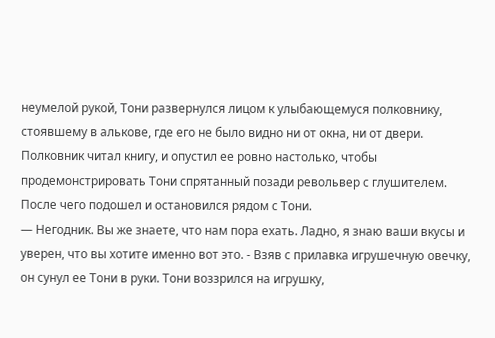неумелой рукой, Тони развернулся лицом к улыбающемуся полковнику, стоявшему в алькове, где его не было видно ни от окна, ни от двери. Полковник читал книгу, и опустил ее ровно настолько, чтобы продемонстрировать Тони спрятанный позади револьвер с глушителем. После чего подошел и остановился рядом с Тони.
— Негодник. Вы же знаете, что нам пора ехать. Ладно, я знаю ваши вкусы и уверен, что вы хотите именно вот это. - Взяв с прилавка игрушечную овечку, он сунул ее Тони в руки. Тони воззрился на игрушку,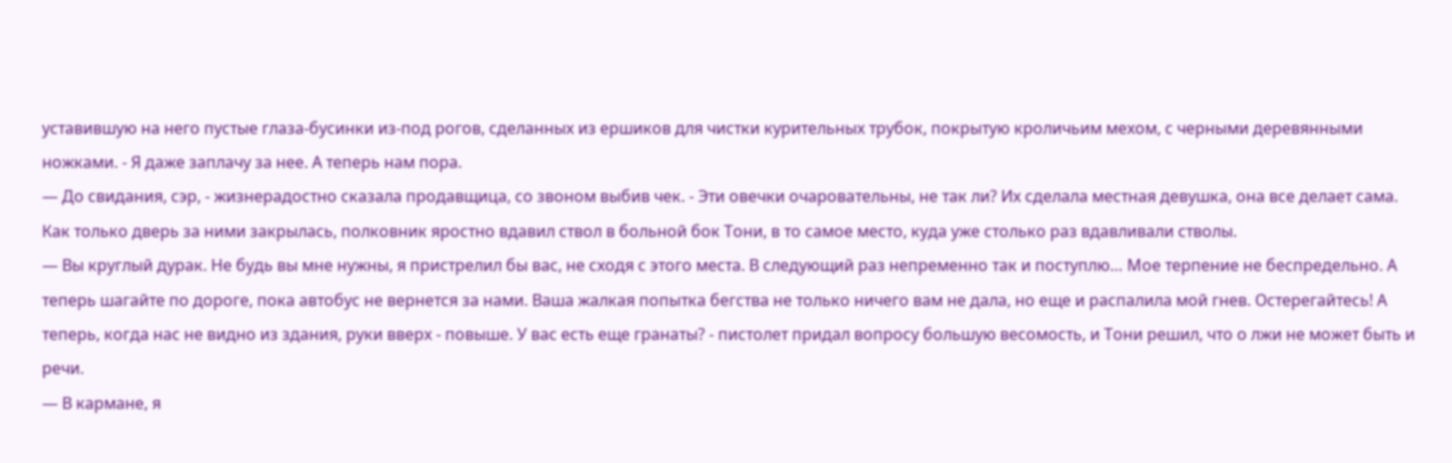уставившую на него пустые глаза-бусинки из-под рогов, сделанных из ершиков для чистки курительных трубок, покрытую кроличьим мехом, с черными деревянными ножками. - Я даже заплачу за нее. А теперь нам пора.
— До свидания, сэр, - жизнерадостно сказала продавщица, со звоном выбив чек. - Эти овечки очаровательны, не так ли? Их сделала местная девушка, она все делает сама.
Как только дверь за ними закрылась, полковник яростно вдавил ствол в больной бок Тони, в то самое место, куда уже столько раз вдавливали стволы.
— Вы круглый дурак. Не будь вы мне нужны, я пристрелил бы вас, не сходя с этого места. В следующий раз непременно так и поступлю… Мое терпение не беспредельно. А теперь шагайте по дороге, пока автобус не вернется за нами. Ваша жалкая попытка бегства не только ничего вам не дала, но еще и распалила мой гнев. Остерегайтесь! А теперь, когда нас не видно из здания, руки вверх - повыше. У вас есть еще гранаты? - пистолет придал вопросу большую весомость, и Тони решил, что о лжи не может быть и речи.
— В кармане, я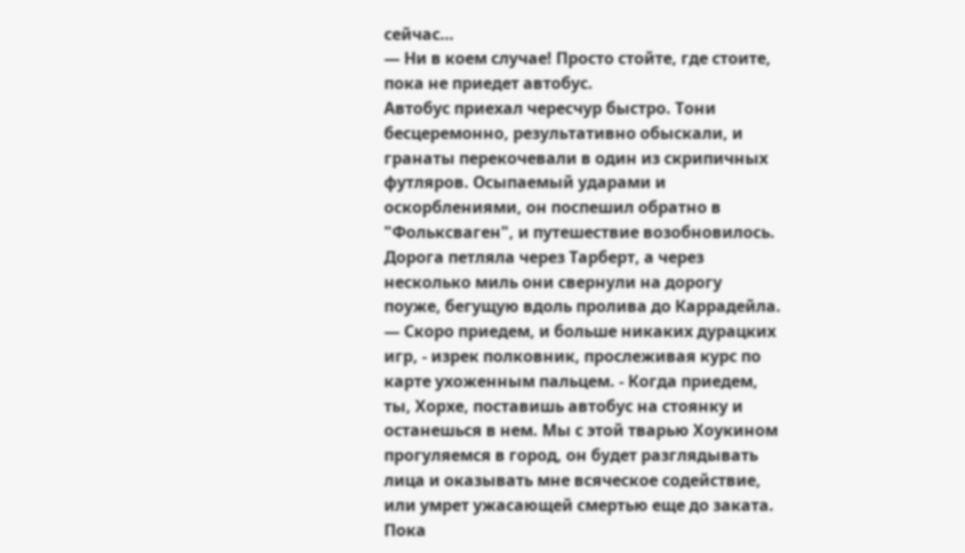сейчас…
— Ни в коем случае! Просто стойте, где стоите, пока не приедет автобус.
Автобус приехал чересчур быстро. Тони бесцеремонно, результативно обыскали, и гранаты перекочевали в один из скрипичных футляров. Осыпаемый ударами и оскорблениями, он поспешил обратно в "Фольксваген", и путешествие возобновилось. Дорога петляла через Тарберт, а через несколько миль они свернули на дорогу поуже, бегущую вдоль пролива до Каррадейла.
— Скоро приедем, и больше никаких дурацких игр, - изрек полковник, прослеживая курс по карте ухоженным пальцем. - Когда приедем, ты, Хорхе, поставишь автобус на стоянку и останешься в нем. Мы с этой тварью Хоукином прогуляемся в город, он будет разглядывать лица и оказывать мне всяческое содействие, или умрет ужасающей смертью еще до заката. Пока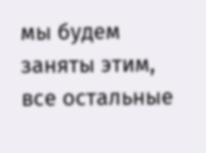мы будем заняты этим, все остальные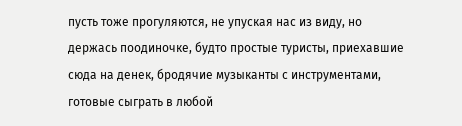пусть тоже прогуляются, не упуская нас из виду, но держась поодиночке, будто простые туристы, приехавшие сюда на денек, бродячие музыканты с инструментами, готовые сыграть в любой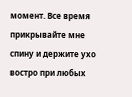момент. Все время прикрывайте мне спину и держите ухо востро при любых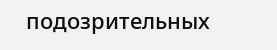подозрительных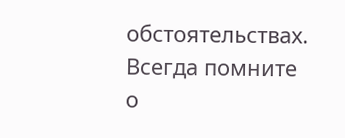обстоятельствах. Всегда помните о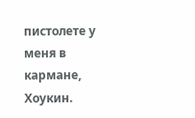пистолете у меня в кармане, Хоукин.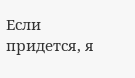Если придется, я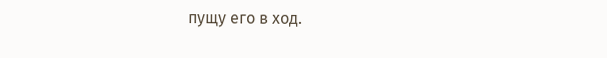пущу его в ход.